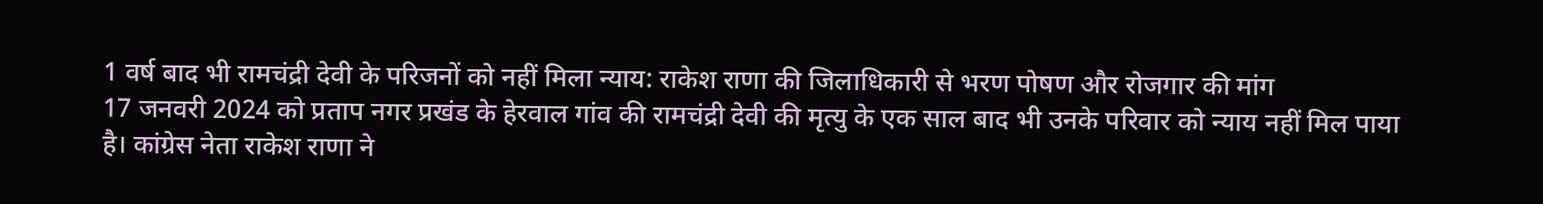1 वर्ष बाद भी रामचंद्री देवी के परिजनों को नहीं मिला न्याय: राकेश राणा की जिलाधिकारी से भरण पोषण और रोजगार की मांग
17 जनवरी 2024 को प्रताप नगर प्रखंड के हेरवाल गांव की रामचंद्री देवी की मृत्यु के एक साल बाद भी उनके परिवार को न्याय नहीं मिल पाया है। कांग्रेस नेता राकेश राणा ने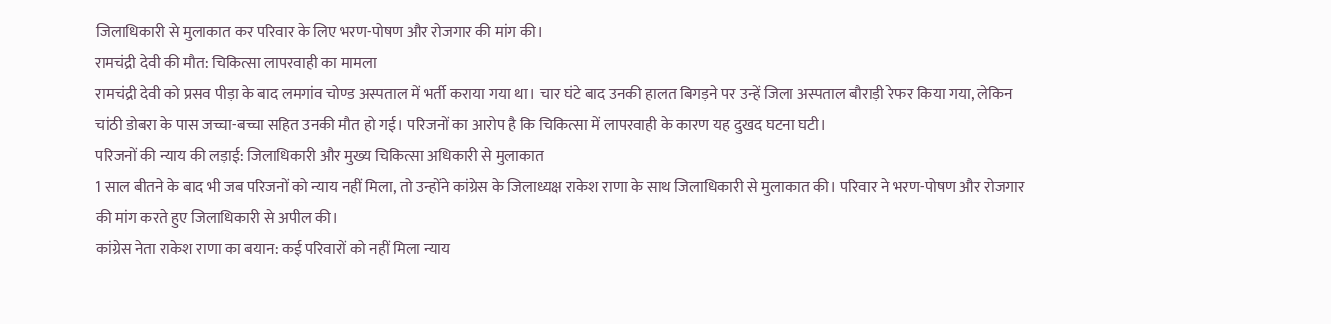जिलाधिकारी से मुलाकात कर परिवार के लिए भरण-पोषण और रोजगार की मांग की।
रामचंद्री देवी की मौत: चिकित्सा लापरवाही का मामला
रामचंद्री देवी को प्रसव पीड़ा के बाद लमगांव चोण्ड अस्पताल में भर्ती कराया गया था। चार घंटे बाद उनकी हालत बिगड़ने पर उन्हें जिला अस्पताल बौराड़ी रेफर किया गया, लेकिन चांठी डोबरा के पास जच्चा-बच्चा सहित उनकी मौत हो गई। परिजनों का आरोप है कि चिकित्सा में लापरवाही के कारण यह दुखद घटना घटी।
परिजनों की न्याय की लड़ाई: जिलाधिकारी और मुख्य चिकित्सा अधिकारी से मुलाकात
1 साल बीतने के बाद भी जब परिजनों को न्याय नहीं मिला, तो उन्होंने कांग्रेस के जिलाध्यक्ष राकेश राणा के साथ जिलाधिकारी से मुलाकात की। परिवार ने भरण-पोषण और रोजगार की मांग करते हुए जिलाधिकारी से अपील की।
कांग्रेस नेता राकेश राणा का बयान: कई परिवारों को नहीं मिला न्याय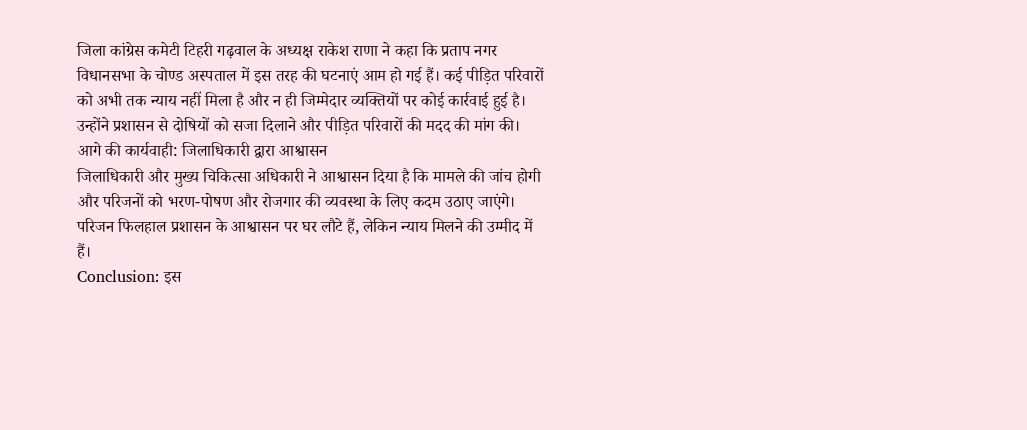जिला कांग्रेस कमेटी टिहरी गढ़वाल के अध्यक्ष राकेश राणा ने कहा कि प्रताप नगर विधानसभा के चोण्ड अस्पताल में इस तरह की घटनाएं आम हो गई हैं। कई पीड़ित परिवारों को अभी तक न्याय नहीं मिला है और न ही जिम्मेदार व्यक्तियों पर कोई कार्रवाई हुई है। उन्होंने प्रशासन से दोषियों को सजा दिलाने और पीड़ित परिवारों की मदद की मांग की।
आगे की कार्यवाही: जिलाधिकारी द्वारा आश्वासन
जिलाधिकारी और मुख्य चिकित्सा अधिकारी ने आश्वासन दिया है कि मामले की जांच होगी और परिजनों को भरण-पोषण और रोजगार की व्यवस्था के लिए कदम उठाए जाएंगे। परिजन फिलहाल प्रशासन के आश्वासन पर घर लौटे हैं, लेकिन न्याय मिलने की उम्मीद में हैं।
Conclusion: इस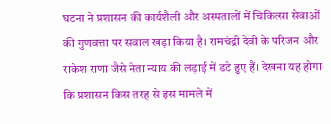घटना ने प्रशासन की कार्यशैली और अस्पतालों में चिकित्सा सेवाओं की गुणवत्ता पर सवाल खड़ा किया है। रामचंद्री देवी के परिजन और राकेश राणा जैसे नेता न्याय की लड़ाई में डटे हुए हैं। देखना यह होगा कि प्रशासन किस तरह से इस मामले में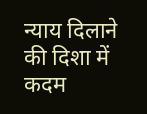न्याय दिलाने की दिशा में कदम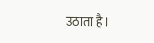उठाता है।